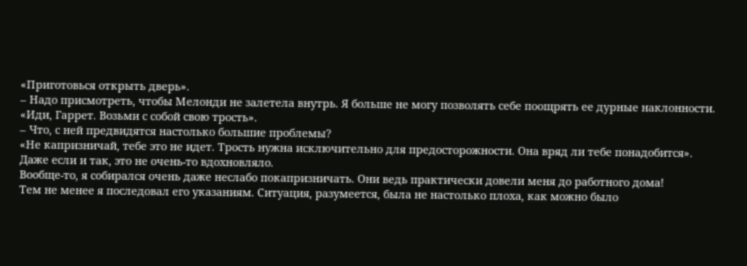«Приготовься открыть дверь».
– Надо присмотреть, чтобы Мелонди не залетела внутрь. Я больше не могу позволять себе поощрять ее дурные наклонности.
«Иди, Гаррет. Возьми с собой свою трость».
– Что, с ней предвидятся настолько большие проблемы?
«Не капризничай, тебе это не идет. Трость нужна исключительно для предосторожности. Она вряд ли тебе понадобится».
Даже если и так, это не очень-то вдохновляло.
Вообще-то, я собирался очень даже неслабо покапризничать. Они ведь практически довели меня до работного дома!
Тем не менее я последовал его указаниям. Ситуация, разумеется, была не настолько плоха, как можно было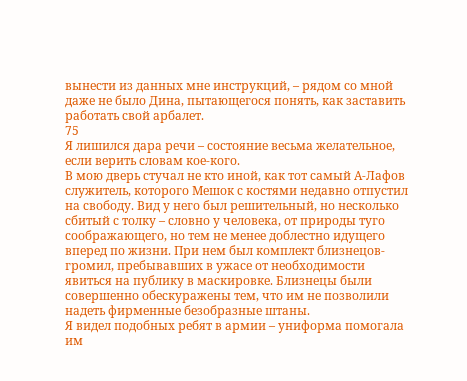вынести из данных мне инструкций, – рядом со мной даже не было Дина, пытающегося понять, как заставить работать свой арбалет.
75
Я лишился дара речи – состояние весьма желательное, если верить словам кое-кого.
В мою дверь стучал не кто иной, как тот самый А-Лафов служитель, которого Мешок с костями недавно отпустил на свободу. Вид у него был решительный, но несколько сбитый с толку – словно у человека, от природы туго соображающего, но тем не менее доблестно идущего вперед по жизни. При нем был комплект близнецов-громил, пребывавших в ужасе от необходимости явиться на публику в маскировке. Близнецы были совершенно обескуражены тем, что им не позволили надеть фирменные безобразные штаны.
Я видел подобных ребят в армии – униформа помогала им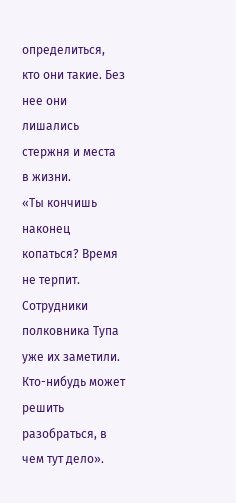определиться, кто они такие. Без нее они лишались стержня и места в жизни.
«Ты кончишь наконец копаться? Время не терпит. Сотрудники полковника Тупа уже их заметили. Кто-нибудь может решить разобраться, в чем тут дело».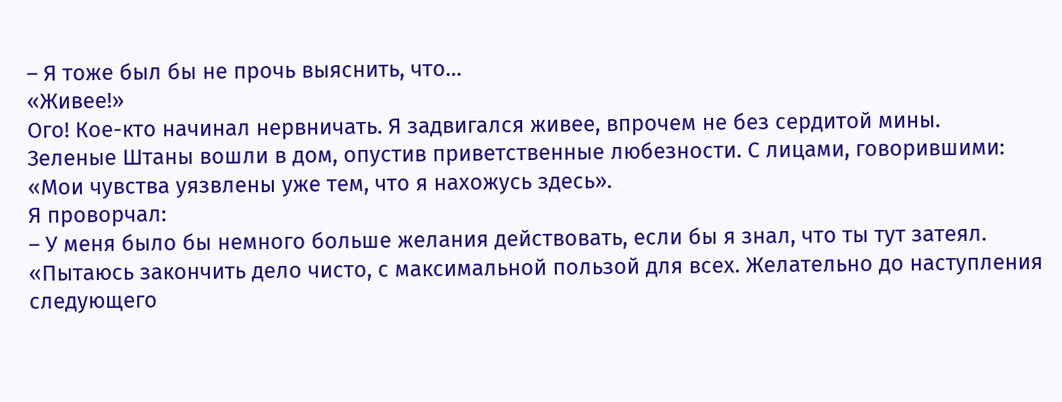– Я тоже был бы не прочь выяснить, что…
«Живее!»
Ого! Кое-кто начинал нервничать. Я задвигался живее, впрочем не без сердитой мины.
Зеленые Штаны вошли в дом, опустив приветственные любезности. С лицами, говорившими: «Мои чувства уязвлены уже тем, что я нахожусь здесь».
Я проворчал:
– У меня было бы немного больше желания действовать, если бы я знал, что ты тут затеял.
«Пытаюсь закончить дело чисто, с максимальной пользой для всех. Желательно до наступления следующего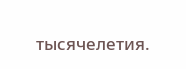тысячелетия.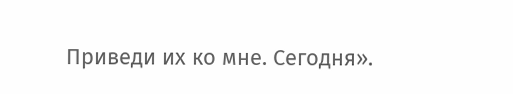Приведи их ко мне. Сегодня».